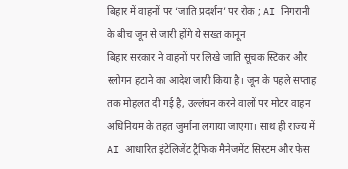बिहार में वाहनों पर ‘जाति प्रदर्शन’ पर रोक ; AI निगरानी के बीच जून से जारी होंगे ये सख्त कानून
बिहार सरकार ने वाहनों पर लिखे जाति सूचक स्टिकर और स्लोगन हटाने का आदेश जारी किया है। जून के पहले सप्ताह तक मोहलत दी गई है, उल्लंघन करने वालों पर मोटर वाहन अधिनियम के तहत जुर्माना लगाया जाएगा। साथ ही राज्य में AI आधारित इंटेलिजेंट ट्रैफिक मैनेजमेंट सिस्टम और फेस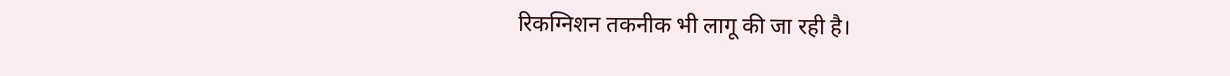रिकग्निशन तकनीक भी लागू की जा रही है।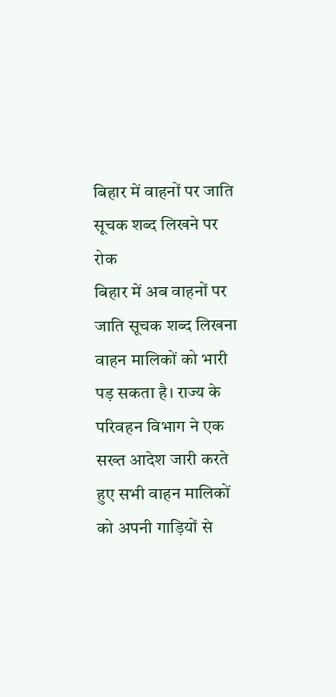बिहार में वाहनों पर जाति सूचक शब्द लिखने पर रोक
बिहार में अब वाहनों पर जाति सूचक शब्द लिखना वाहन मालिकों को भारी पड़ सकता है। राज्य के परिवहन विभाग ने एक सख्त आदेश जारी करते हुए सभी वाहन मालिकों को अपनी गाड़ियों से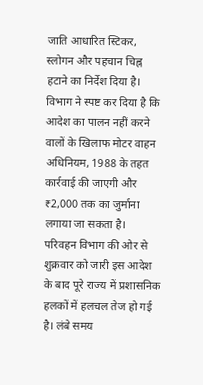जाति आधारित स्टिकर, स्लोगन और पहचान चिह्न हटाने का निर्देश दिया है। विभाग ने स्पष्ट कर दिया है कि आदेश का पालन नहीं करने वालों के खिलाफ मोटर वाहन अधिनियम, 1988 के तहत कार्रवाई की जाएगी और ₹2,000 तक का जुर्माना लगाया जा सकता है।
परिवहन विभाग की ओर से शुक्रवार को जारी इस आदेश के बाद पूरे राज्य में प्रशासनिक हलकों में हलचल तेज हो गई है। लंबे समय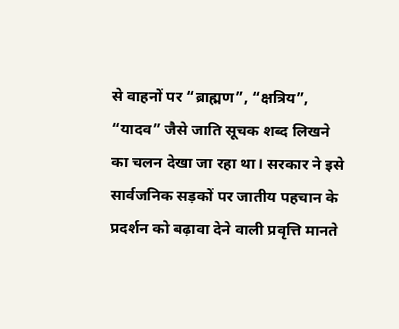से वाहनों पर “ब्राह्मण”, “क्षत्रिय”, “यादव” जैसे जाति सूचक शब्द लिखने का चलन देखा जा रहा था। सरकार ने इसे सार्वजनिक सड़कों पर जातीय पहचान के प्रदर्शन को बढ़ावा देने वाली प्रवृत्ति मानते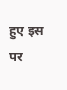हुए इस पर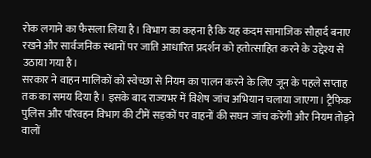रोक लगाने का फैसला लिया है। विभाग का कहना है कि यह कदम सामाजिक सौहार्द बनाए रखने और सार्वजनिक स्थानों पर जाति आधारित प्रदर्शन को हतोत्साहित करने के उद्देश्य से उठाया गया है।
सरकार ने वाहन मालिकों को स्वेच्छा से नियम का पालन करने के लिए जून के पहले सप्ताह तक का समय दिया है। इसके बाद राज्यभर में विशेष जांच अभियान चलाया जाएगा। ट्रैफिक पुलिस और परिवहन विभाग की टीमें सड़कों पर वाहनों की सघन जांच करेंगी और नियम तोड़ने वालों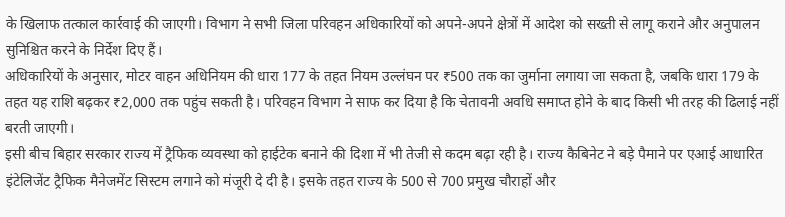के खिलाफ तत्काल कार्रवाई की जाएगी। विभाग ने सभी जिला परिवहन अधिकारियों को अपने-अपने क्षेत्रों में आदेश को सख्ती से लागू कराने और अनुपालन सुनिश्चित करने के निर्देश दिए हैं।
अधिकारियों के अनुसार, मोटर वाहन अधिनियम की धारा 177 के तहत नियम उल्लंघन पर ₹500 तक का जुर्माना लगाया जा सकता है, जबकि धारा 179 के तहत यह राशि बढ़कर ₹2,000 तक पहुंच सकती है। परिवहन विभाग ने साफ कर दिया है कि चेतावनी अवधि समाप्त होने के बाद किसी भी तरह की ढिलाई नहीं बरती जाएगी।
इसी बीच बिहार सरकार राज्य में ट्रैफिक व्यवस्था को हाईटेक बनाने की दिशा में भी तेजी से कदम बढ़ा रही है। राज्य कैबिनेट ने बड़े पैमाने पर एआई आधारित इंटेलिजेंट ट्रैफिक मैनेजमेंट सिस्टम लगाने को मंजूरी दे दी है। इसके तहत राज्य के 500 से 700 प्रमुख चौराहों और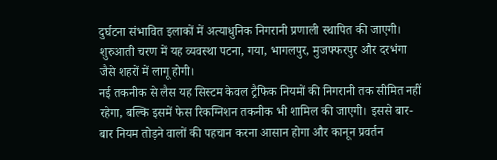दुर्घटना संभावित इलाकों में अत्याधुनिक निगरानी प्रणाली स्थापित की जाएगी। शुरुआती चरण में यह व्यवस्था पटना, गया, भागलपुर, मुजफ्फरपुर और दरभंगा जैसे शहरों में लागू होगी।
नई तकनीक से लैस यह सिस्टम केवल ट्रैफिक नियमों की निगरानी तक सीमित नहीं रहेगा, बल्कि इसमें फेस रिकग्निशन तकनीक भी शामिल की जाएगी। इससे बार-बार नियम तोड़ने वालों की पहचान करना आसान होगा और कानून प्रवर्तन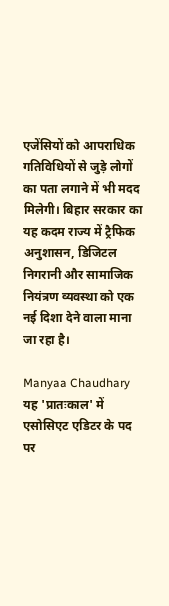एजेंसियों को आपराधिक गतिविधियों से जुड़े लोगों का पता लगाने में भी मदद मिलेगी। बिहार सरकार का यह कदम राज्य में ट्रैफिक अनुशासन, डिजिटल निगरानी और सामाजिक नियंत्रण व्यवस्था को एक नई दिशा देने वाला माना जा रहा है।

Manyaa Chaudhary
यह 'प्रातःकाल' में एसोसिएट एडिटर के पद पर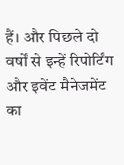हैं। और पिछले दो वर्षों से इन्हें रिपोर्टिंग और इवेंट मैनेजमेंट का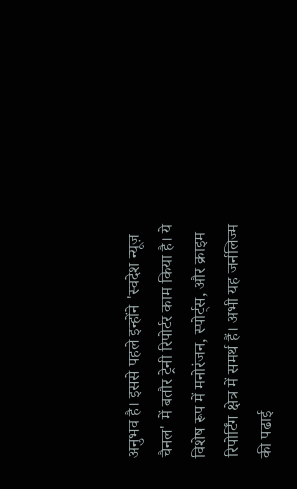अनुभव है। इससे पहले इन्होंने 'स्वदेश न्यूज़ चैनल' में बतौर ट्रेनी रिपोर्टर काम किया है। ये विशेष रूप में मनोरंजन, स्पोर्ट्स, और क्राइम रिपोर्टिंग क्षेत्र में समर्थ हैं। अभी यह जर्नलिज्म की पढाई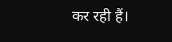कर रही हैं।